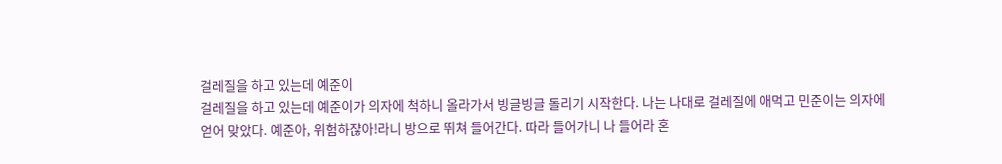걸레질을 하고 있는데 예준이
걸레질을 하고 있는데 예준이가 의자에 척하니 올라가서 빙글빙글 돌리기 시작한다. 나는 나대로 걸레질에 애먹고 민준이는 의자에 얻어 맞았다. 예준아, 위험하쟎아!라니 방으로 뛰쳐 들어간다. 따라 들어가니 나 들어라 혼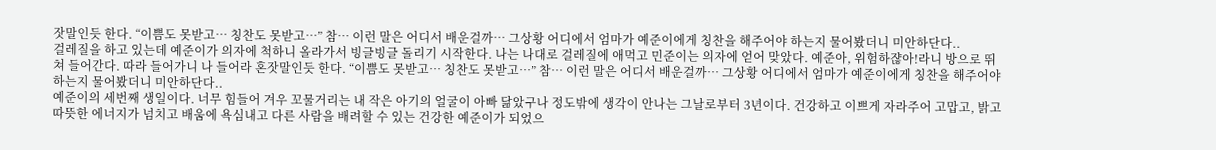잣말인듯 한다. “이쁨도 못받고… 칭찬도 못받고…” 참… 이런 말은 어디서 배운걸까… 그상황 어디에서 엄마가 예준이에게 칭찬을 해주어야 하는지 물어봤더니 미안하단다..
걸레질을 하고 있는데 예준이가 의자에 척하니 올라가서 빙글빙글 돌리기 시작한다. 나는 나대로 걸레질에 애먹고 민준이는 의자에 얻어 맞았다. 예준아, 위험하쟎아!라니 방으로 뛰쳐 들어간다. 따라 들어가니 나 들어라 혼잣말인듯 한다. “이쁨도 못받고… 칭찬도 못받고…” 참… 이런 말은 어디서 배운걸까… 그상황 어디에서 엄마가 예준이에게 칭찬을 해주어야 하는지 물어봤더니 미안하단다..
예준이의 세번째 생일이다. 너무 힘들어 겨우 꼬물거리는 내 작은 아기의 얼굴이 아빠 닮았구나 정도밖에 생각이 안나는 그날로부터 3년이다. 건강하고 이쁘게 자라주어 고맙고, 밝고 따뜻한 에너지가 넘치고 배움에 욕심내고 다른 사람을 배려할 수 있는 건강한 예준이가 되었으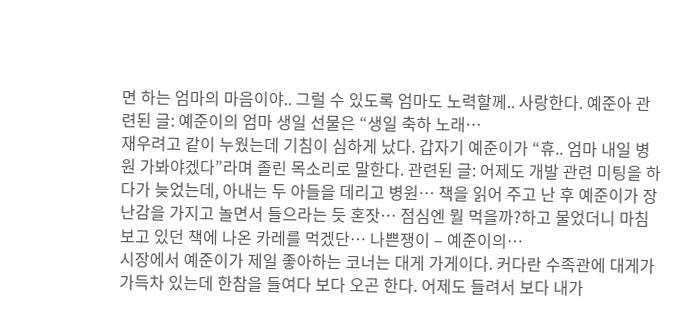면 하는 엄마의 마음이야.. 그럴 수 있도록 엄마도 노력할께.. 사랑한다. 예준아 관련된 글: 예준이의 엄마 생일 선물은 “생일 축하 노래…
재우려고 같이 누웠는데 기침이 심하게 났다. 갑자기 예준이가 “휴.. 엄마 내일 병원 가봐야겠다”라며 졸린 목소리로 말한다. 관련된 글: 어제도 개발 관련 미팅을 하다가 늦었는데, 아내는 두 아들을 데리고 병원… 책을 읽어 주고 난 후 예준이가 장난감을 가지고 놀면서 들으라는 듯 혼잣… 점심엔 뭘 먹을까?하고 물었더니 마침 보고 있던 책에 나온 카레를 먹겠단… 나쁜쟁이 – 예준이의…
시장에서 예준이가 제일 좋아하는 코너는 대게 가게이다. 커다란 수족관에 대게가 가득차 있는데 한참을 들여다 보다 오곤 한다. 어제도 들려서 보다 내가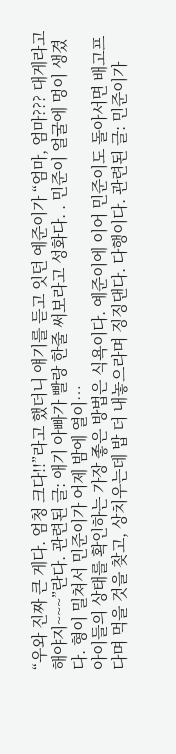“우와 진짜 큰 게다. 엄청 크다!!”라고 했더니 얘기를 듣고 잇던 예준이가 “엄마, 엄마??? 대게라고 해야지~~~”란다. 관련된 글: 애기 아빠가 빨랑 한줄 써보라고 성화다. . 민준이 얼굴에 멍이 생겼다. 형이 밀쳐서 민준이가 어제 밤에 열이…
아이들의 상태를 확인하는 가장 좋은 방법은 식욕이다. 예준이에 이어 민준이도 돌아서면 배고프다며 먹을 것을 찾고, 상치우는데 밥 더 내놓으라며 징징댄다. 다행이다. 관련된 글: 민준이가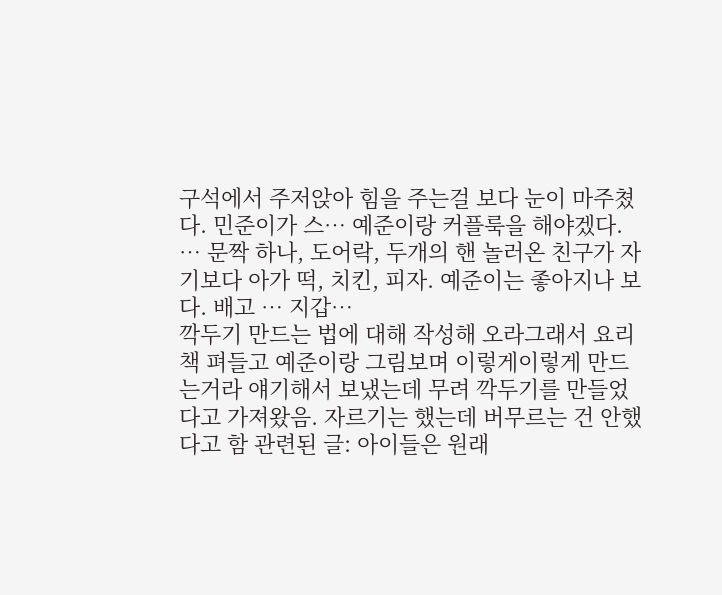구석에서 주저앉아 힘을 주는걸 보다 눈이 마주쳤다. 민준이가 스… 예준이랑 커플룩을 해야겠다. … 문짝 하나, 도어락, 두개의 핸 놀러온 친구가 자기보다 아가 떡, 치킨, 피자. 예준이는 좋아지나 보다. 배고 … 지갑…
깍두기 만드는 법에 대해 작성해 오라그래서 요리책 펴들고 예준이랑 그림보며 이렇게이렇게 만드는거라 얘기해서 보냈는데 무려 깍두기를 만들었다고 가져왔음. 자르기는 했는데 버무르는 건 안했다고 함 관련된 글: 아이들은 원래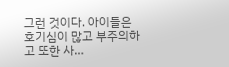그런 것이다. 아이들은 호기심이 많고 부주의하고 또한 사…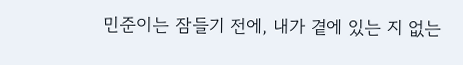민준이는 잠들기 전에, 내가 곁에 있는 지 없는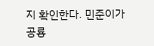지 확인한다. 민준이가 공룡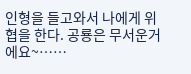인형을 들고와서 나에게 위협을 한다. 공룡은 무서운거에요~……